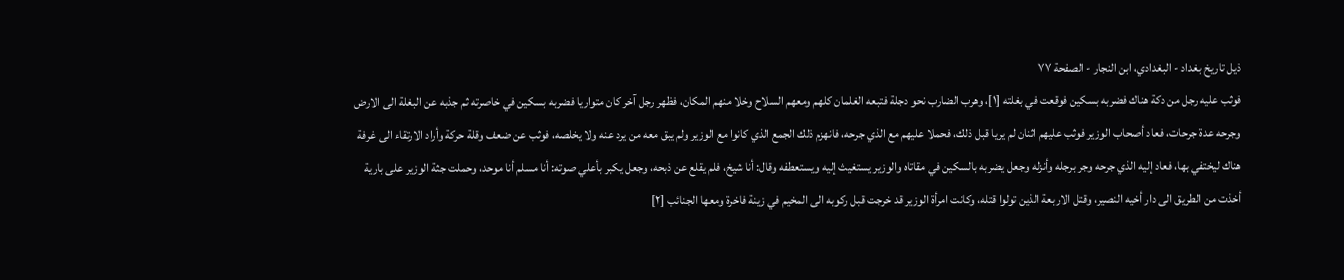ذيل تاريخ بغداد - البغدادي، ابن النجار - الصفحة ٧٧
فوثب عليه رجل من دكة هناك فضربه بسكين فوقعت في بغلته [١]، وهرب الضارب نحو دجلة فتبعه الغلمان كلهم ومعهم السلاح وخلا منهم المكان، فظهر رجل آخر كان متواريا فضربه بسكين في خاصرته ثم جذبه عن البغلة الى الارض وجرحه عدة جرحات، فعاد أصحاب الوزير فوثب عليهم اثنان لم يريا قبل ذلك، فحملا عليهم مع الذي جرحه، فانهزم ذلك الجمع الذي كانوا مع الوزير ولم يبق معه من يرد عنه ولا يخلصه، فوثب عن ضعف وقلة حركة وأراد الارتقاء الى غرفة هناك ليختفي بها، فعاد إليه الذي جرحه وجر برجله وأنزله وجعل يضربه بالسكين في مقاتاه والوزير يستغيث إليه ويستعطفه وقال: أنا شيخ، فلم يقلع عن ذبحه، وجعل يكبر بأعلي صوته: أنا مسلم أنا موحد، وحملت جثة الوزير على بارية أخذت من الطريق الى دار أخيه النصير، وقتل الاربعة الذين تولوا قتله، وكانت امرأة الوزير قد خرجت قبل ركوبه الى المخيم في زينة فاخرة ومعها الجنائب [٢]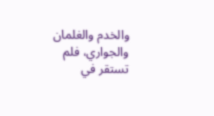والخدم والغلمان والجواري، فلم تستقر في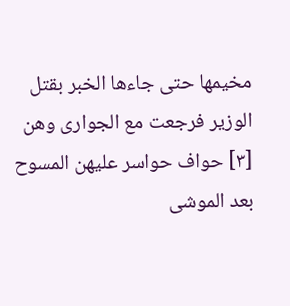مخيمها حتى جاءها الخبر بقتل الوزير فرجعت مع الجوارى وهن [٣] حواف حواسر عليهن المسوح بعد الموشى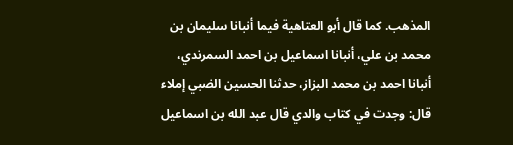المذهب. كما قال أبو العتاهية فيما أنبانا سليمان بن محمد بن علي، أنبانا اسماعيل بن احمد السمرندي، أنبانا احمد بن محمد البزاز، حدثنا الحسين الضبي إملاء قال: وجدت في كتاب والدي قال عبد الله بن اسماعيل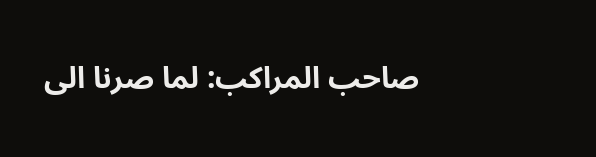صاحب المراكب: لما صرنا الى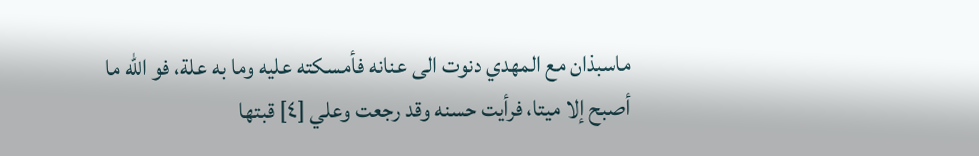ماسبذان مع المهدي دنوت الى عنانه فأمسكته عليه وما به علة، فو الله ما أصبح إلا ميتا، فرأيت حسنه وقد رجعت وعلي [٤] قبتها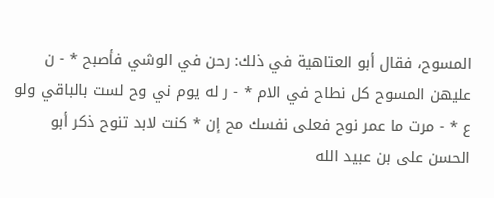المسوح، فقال أبو العتاهية في ذلك: رحن في الوشي فأصبح * - ن عليهن المسوح كل نطاح في الام * - ر له يوم ني وح لست بالباقي ولو ع * - مرت ما عمر نوح فعلى نفسك مح إن * كنت لابد تنوح ذكر أبو الحسن على بن عبيد الله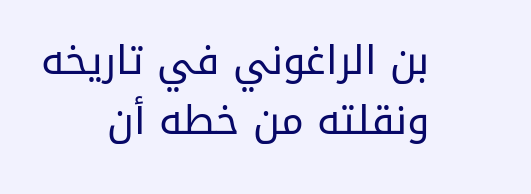بن الراغوني في تاريخه ونقلته من خطه أن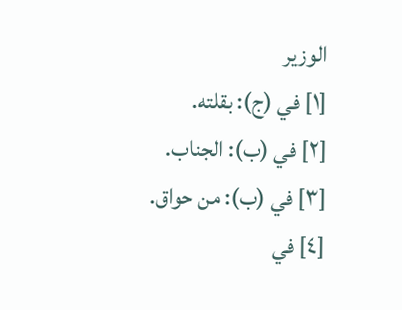الوزير
[١] في (ج): بقلته.
[٢] في (ب): الجناب.
[٣] في (ب): من حواق.
[٤] في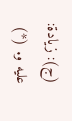(ج): زيادة: عليه و. (*)